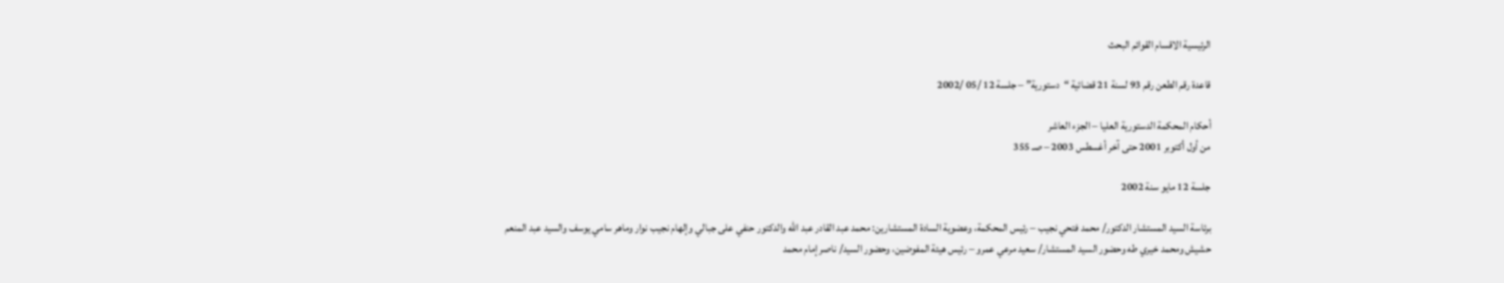الرئيسية الاقسام القوائم البحث

قاعدة رقم الطعن رقم 93 لسنة 21 قضائية “دستورية” – جلسة 12 /05 /2002

أحكام المحكمة الدستورية العليا – الجزء العاشر
من أول أكتوبر 2001 حتى آخر أغسطس 2003 – صـ 355

جلسة 12 مايو سنة 2002

برئاسة السيد المستشار الدكتور/ محمد فتحي نجيب – رئيس المحكمة، وعضوية السادة المستشارين: محمد عبد القادر عبد الله والدكتور حنفي على جبالي وإلهام نجيب نوار وماهر سامي يوسف والسيد عبد المنعم حشيش ومحمد خيري طه وحضور السيد المستشار/ سعيد مرعي عمرو – رئيس هيئة المفوضين، وحضور السيد/ ناصر إمام محمد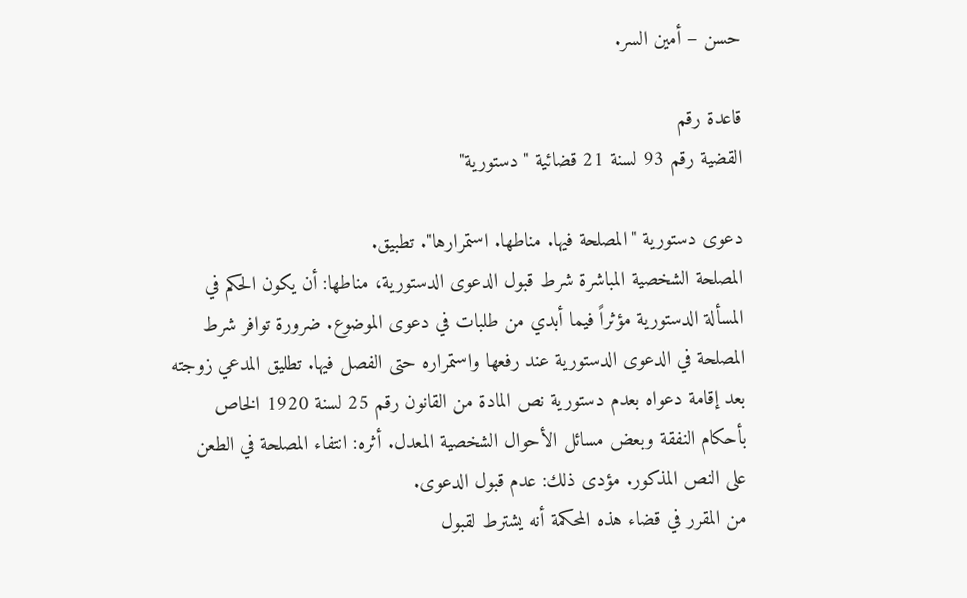حسن – أمين السر.

قاعدة رقم
القضية رقم 93 لسنة 21 قضائية "دستورية"

دعوى دستورية "المصلحة فيها. مناطها. استمرارها". تطبيق.
المصلحة الشخصية المباشرة شرط قبول الدعوى الدستورية، مناطها: أن يكون الحكم في المسألة الدستورية مؤثراً فيما أبدي من طلبات في دعوى الموضوع. ضرورة توافر شرط المصلحة في الدعوى الدستورية عند رفعها واستمراره حتى الفصل فيها. تطليق المدعي زوجته بعد إقامة دعواه بعدم دستورية نص المادة من القانون رقم 25 لسنة 1920 الخاص بأحكام النفقة وبعض مسائل الأحوال الشخصية المعدل. أثره: انتفاء المصلحة في الطعن على النص المذكور. مؤدى ذلك: عدم قبول الدعوى.
من المقرر في قضاء هذه المحكمة أنه يشترط لقبول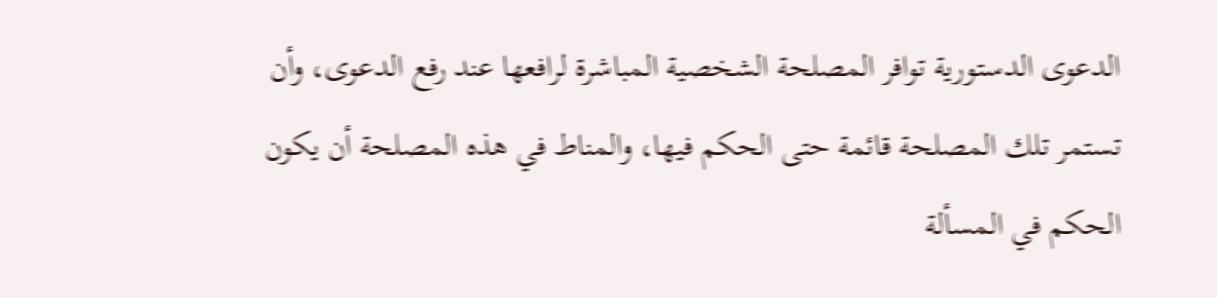الدعوى الدستورية توافر المصلحة الشخصية المباشرة لرافعها عند رفع الدعوى، وأن تستمر تلك المصلحة قائمة حتى الحكم فيها، والمناط في هذه المصلحة أن يكون الحكم في المسألة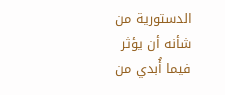الدستورية من شأنه أن يؤثر فيما أُبدي من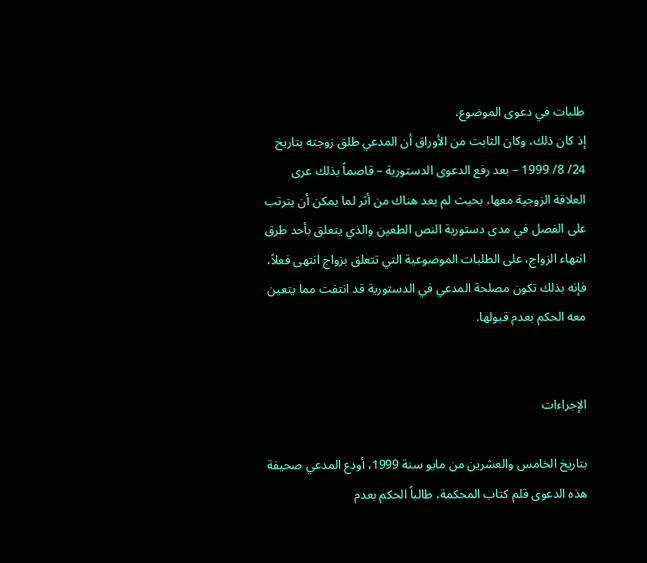طلبات في دعوى الموضوع،
إذ كان ذلك، وكان الثابت من الأوراق أن المدعي طلق زوجته بتاريخ 24/ 8/ 1999 – بعد رفع الدعوى الدستورية – قاصماً بذلك عرى العلاقة الزوجية معها، بحيث لم يعد هناك من أثر لما يمكن أن يترتب على الفصل في مدى دستورية النص الطعين والذي يتعلق بأحد طرق انتهاء الزواج، على الطلبات الموضوعية التي تتعلق بزواج انتهى فعلاً، فإنه بذلك تكون مصلحة المدعي في الدستورية قد انتفت مما يتعين معه الحكم بعدم قبولها.


الإجراءات

بتاريخ الخامس والعشرين من مايو سنة 1999، أودع المدعي صحيفة هذه الدعوى قلم كتاب المحكمة، طالباً الحكم بعدم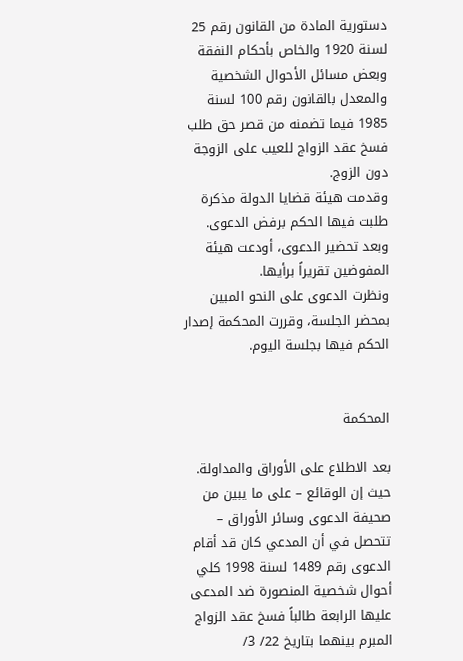دستورية المادة من القانون رقم 25 لسنة 1920 والخاص بأحكام النفقة وبعض مسائل الأحوال الشخصية والمعدل بالقانون رقم 100 لسنة 1985 فيما تضمنه من قصر حق طلب فسخ عقد الزواج للعيب على الزوجة دون الزوج.
وقدمت هيئة قضايا الدولة مذكرة طلبت فيها الحكم برفض الدعوى.
وبعد تحضير الدعوى، أودعت هيئة المفوضين تقريراً برأيها.
ونظرت الدعوى على النحو المبين بمحضر الجلسة، وقررت المحكمة إصدار الحكم فيها بجلسة اليوم.


المحكمة

بعد الاطلاع على الأوراق والمداولة.
حيث إن الوقائع – على ما يبين من صحيفة الدعوى وسائر الأوراق – تتحصل في أن المدعي كان قد أقام الدعوى رقم 1489 لسنة 1998 كلي أحوال شخصية المنصورة ضد المدعى عليها الرابعة طالباً فسخ عقد الزواج المبرم بينهما بتاريخ 22/ 3/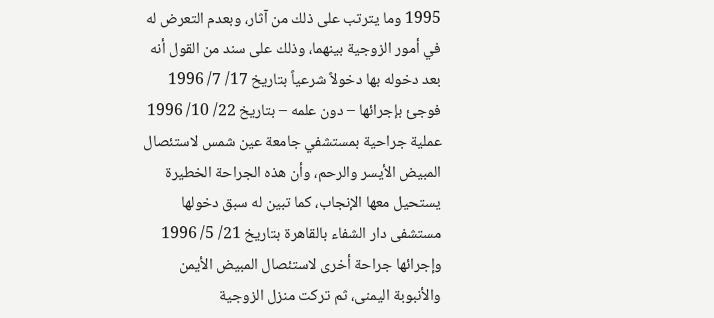1995 وما يترتب على ذلك من آثار، وبعدم التعرض له في أمور الزوجية بينهما، وذلك على سند من القول أنه بعد دخوله بها دخولاً شرعياً بتاريخ 17/ 7/ 1996 فوجئ بإجرائها – دون علمه – بتاريخ 22/ 10/ 1996 عملية جراحية بمستشفي جامعة عين شمس لاستئصال المبيض الأيسر والرحم، وأن هذه الجراحة الخطيرة يستحيل معها الإنجاب، كما تبين له سبق دخولها مستشفى دار الشفاء بالقاهرة بتاريخ 21/ 5/ 1996 وإجرائها جراحة أخرى لاستئصال المبيض الأيمن والأنبوبة اليمنى، ثم تركت منزل الزوجية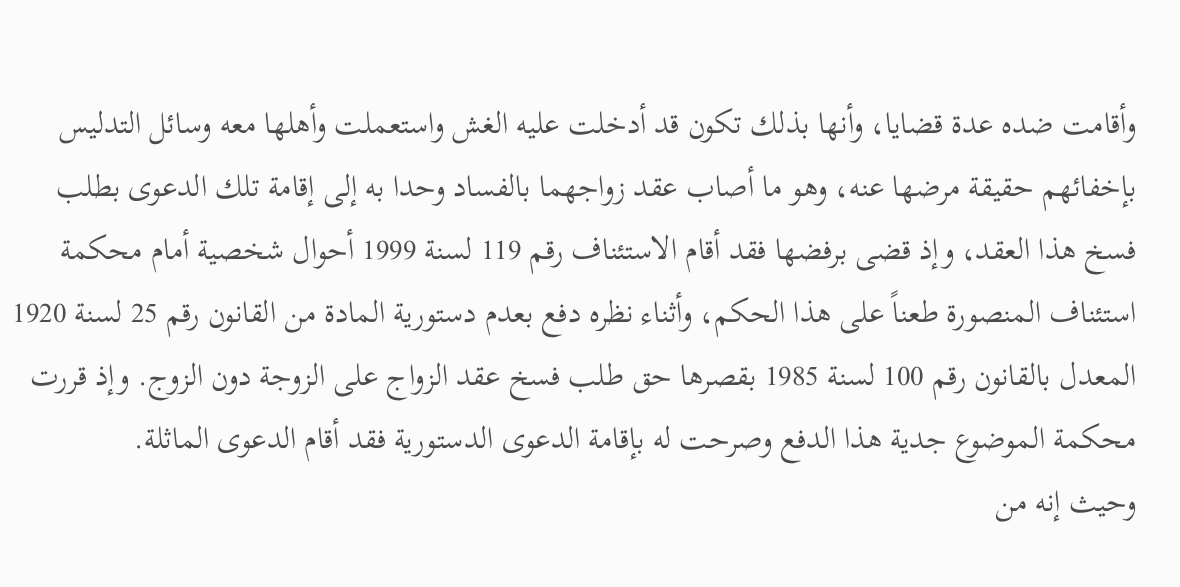وأقامت ضده عدة قضايا، وأنها بذلك تكون قد أدخلت عليه الغش واستعملت وأهلها معه وسائل التدليس بإخفائهم حقيقة مرضها عنه، وهو ما أصاب عقد زواجهما بالفساد وحدا به إلى إقامة تلك الدعوى بطلب فسخ هذا العقد، وإذ قضى برفضها فقد أقام الاستئناف رقم 119 لسنة 1999 أحوال شخصية أمام محكمة استئناف المنصورة طعناً على هذا الحكم، وأثناء نظره دفع بعدم دستورية المادة من القانون رقم 25 لسنة 1920 المعدل بالقانون رقم 100 لسنة 1985 بقصرها حق طلب فسخ عقد الزواج على الزوجة دون الزوج. وإذ قررت محكمة الموضوع جدية هذا الدفع وصرحت له بإقامة الدعوى الدستورية فقد أقام الدعوى الماثلة.
وحيث إنه من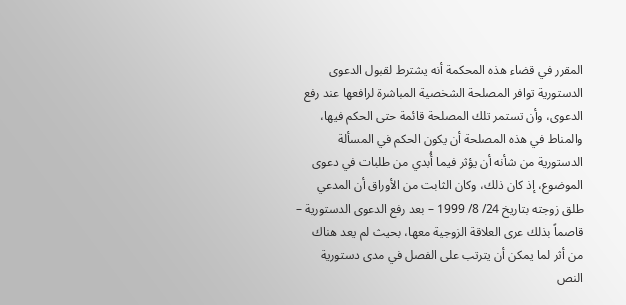المقرر في قضاء هذه المحكمة أنه يشترط لقبول الدعوى الدستورية توافر المصلحة الشخصية المباشرة لرافعها عند رفع الدعوى، وأن تستمر تلك المصلحة قائمة حتى الحكم فيها، والمناط في هذه المصلحة أن يكون الحكم في المسألة الدستورية من شأنه أن يؤثر فيما أُبدي من طلبات في دعوى الموضوع، إذ كان ذلك، وكان الثابت من الأوراق أن المدعي طلق زوجته بتاريخ 24/ 8/ 1999 – بعد رفع الدعوى الدستورية – قاصماً بذلك عرى العلاقة الزوجية معها، بحيث لم يعد هناك من أثر لما يمكن أن يترتب على الفصل في مدى دستورية النص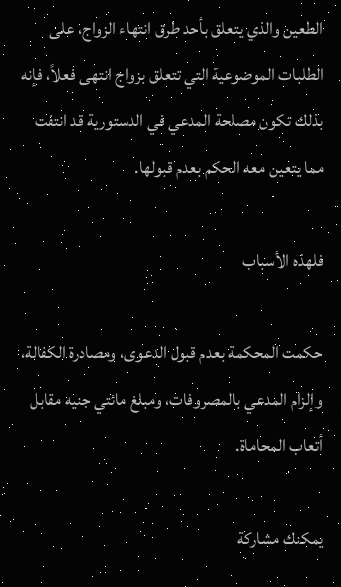الطعين والذي يتعلق بأحد طرق انتهاء الزواج، على الطلبات الموضوعية التي تتعلق بزواج انتهى فعلاً، فإنه بذلك تكون مصلحة المدعي في الدستورية قد انتفت مما يتعين معه الحكم بعدم قبولها.

فلهذه الأسباب

حكمت المحكمة بعدم قبول الدعوى، ومصادرة الكفالة، وإلزام المدعي بالمصروفات، ومبلغ مائتي جنيه مقابل أتعاب المحاماة.

يمكنك مشاركة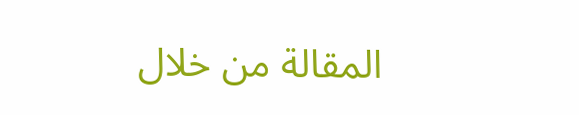المقالة من خلال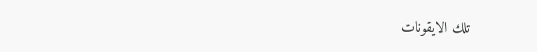تلك الايقونات